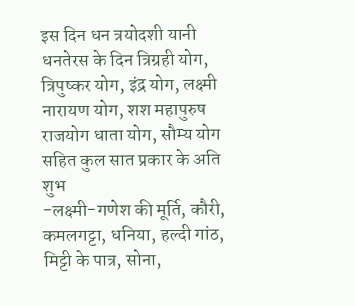इस दिन धन त्रयोदशी यानी धनतेरस के दिन त्रिग्रही योग, त्रिपुष्कर योग, इंद्र योग, लक्ष्मी नारायण योग, शश महापुरुष राजयोग धाता योग, सौम्य योग सहित कुल सात प्रकार के अति शुभ
-लक्ष्मी-गणेश की मूर्ति, कौरी, कमलगट्टा, धनिया, हल्दी गांठ, मिट्टी के पात्र, सोना,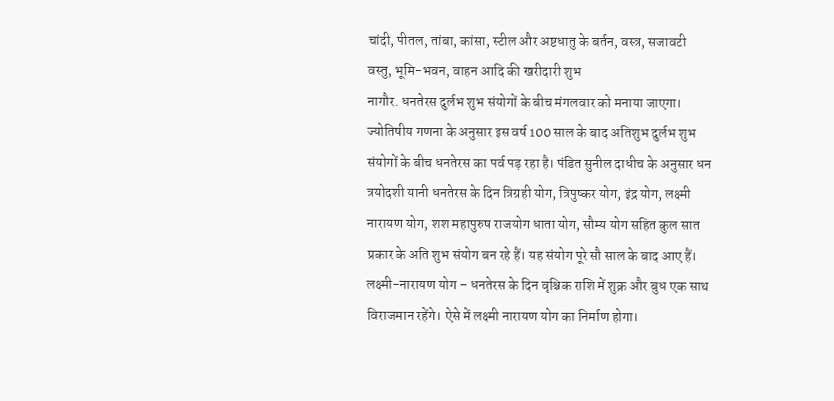चांदी, पीतल, तांबा, कांसा, स्टील और अष्टधातु के बर्तन, वस्त्र, सजावटी वस्तु, भूमि-भवन, वाहन आदि की खरीदारी शुभ
नागौर. धनतेरस दुर्लभ शुभ संयोगों के बीच मंगलवार को मनाया जाएगा। ज्योतिषीय गणना के अनुसार इस वर्ष 100 साल के बाद अतिशुभ दुर्लभ शुभ संयोगों के बीच धनतेरस का पर्व पड़ रहा है। पंडित सुनील दाधीच के अनुसार धन त्रयोदशी यानी धनतेरस के दिन त्रिग्रही योग, त्रिपुष्कर योग, इंद्र योग, लक्ष्मी नारायण योग, शश महापुरुष राजयोग धाता योग, सौम्य योग सहित कुल सात प्रकार के अति शुभ संयोग बन रहे हैं। यह संयोग पूरे सौ साल के बाद आए हैं। लक्ष्मी-नारायण योग – धनतेरस के दिन वृश्चिक राशि में शुक्र और बुध एक साथ विराजमान रहेंगे। ऐसे में लक्ष्मी नारायण योग का निर्माण होगा।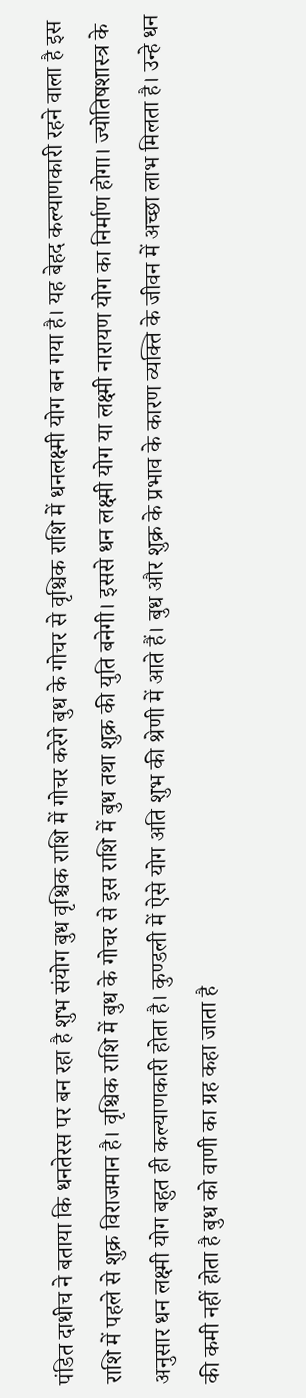पंडित दाधीच ने बताया कि धनतेरस पर बन रहा है शुभ संयोग बुध वृश्चिक राशि में गोचर करेगे बुध के गोचर से वृश्चिक राशि में धनलक्ष्मी योग बन गया है। यह बेहद कल्याणकारी रहने वाला है इस राशि में पहले से शुक्र विराजमान है। वृश्चिक राशि में बुध के गोचर से इस राशि में बुध तथा शुक्र की युति बनेगी। इससे धन लक्ष्मी योग या लक्ष्मी नारायण योग का निर्माण होगा। ज्योतिषशास्त्र के अनुसार धन लक्ष्मी योग बहुत ही कल्याणकारी होता है। कुण्डली में ऐसे योग अति शुभ की श्रेणी में आते हैं। बुध और शुक्र के प्रभाव के कारण व्यक्ति के जीवन में अच्छा लाभ मिलता है। उन्हे धन की कमी नहीं होता है बुध को वाणी का ग्रह कहा जाता है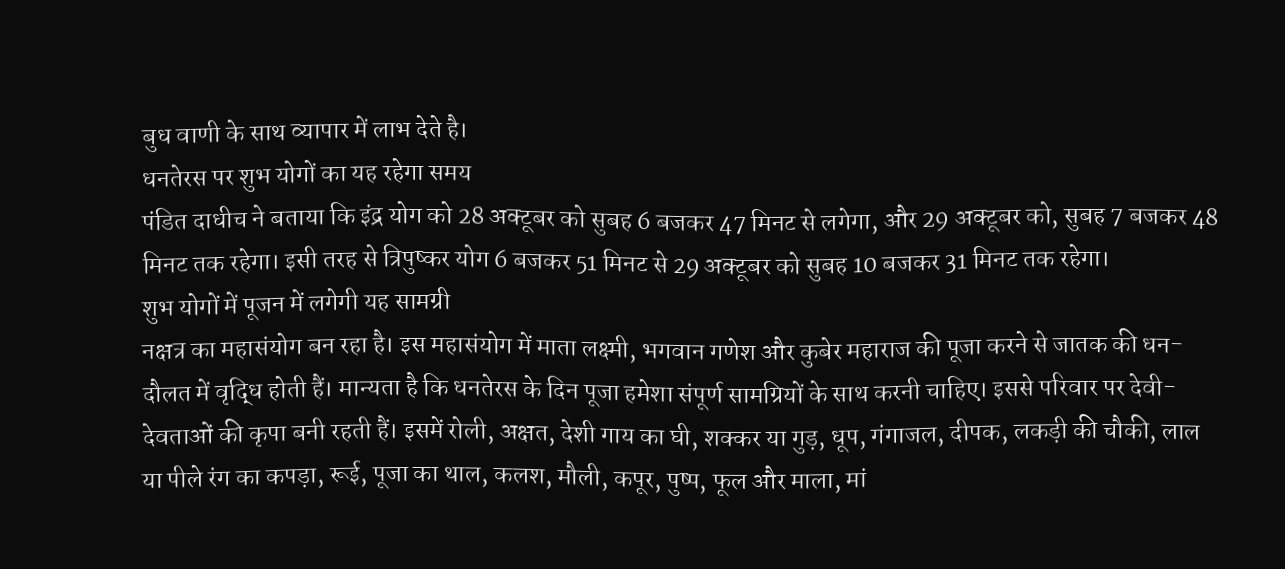बुध वाणी के साथ व्यापार में लाभ देते है।
धनतेरस पर शुभ योगों का यह रहेगा समय
पंडित दाधीच ने बताया कि इंद्र योग को 28 अक्टूबर को सुबह 6 बजकर 47 मिनट से लगेगा, और 29 अक्टूबर को, सुबह 7 बजकर 48 मिनट तक रहेगा। इसी तरह से त्रिपुष्कर योग 6 बजकर 51 मिनट से 29 अक्टूबर को सुबह 10 बजकर 31 मिनट तक रहेगा।
शुभ योगों में पूजन में लगेगी यह सामग्री
नक्षत्र का महासंयोग बन रहा है। इस महासंयोग में माता लक्ष्मी, भगवान गणेश और कुबेर महाराज की पूजा करने से जातक की धन-दौलत में वृद्धि होती हैं। मान्यता है कि धनतेरस के दिन पूजा हमेशा संपूर्ण सामग्रियों के साथ करनी चाहिए। इससे परिवार पर देवी-देवताओं की कृपा बनी रहती हैं। इसमें रोली, अक्षत, देशी गाय का घी, शक्कर या गुड़, धूप, गंगाजल, दीपक, लकड़ी की चौकी, लाल या पीले रंग का कपड़ा, रूई, पूजा का थाल, कलश, मौली, कपूर, पुष्प, फूल और माला, मां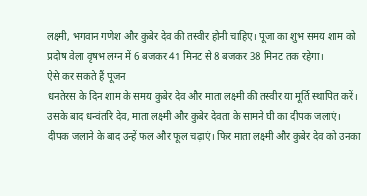लक्ष्मी, भगवान गणेश और कुबेर देव की तस्वीर होनी चाहिए। पूजा का शुभ समय शाम को प्रदोष वेला वृषभ लग्न में 6 बजकर 41 मिनट से 8 बजकर 38 मिनट तक रहेगा।
ऐसे कर सकते हैं पूजन
धनतेरस के दिन शाम के समय कुबेर देव और माता लक्ष्मी की तस्वीर या मूर्ति स्थापित करें। उसके बाद धन्वंतरि देव, माता लक्ष्मी और कुबेर देवता के सामने घी का दीपक जलाएं। दीपक जलाने के बाद उन्हें फल और फूल चढ़ाएं। फिर माता लक्ष्मी और कुबेर देव को उनका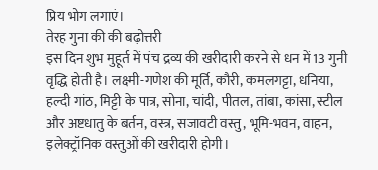प्रिय भोग लगाएं।
तेरह गुना की की बढ़ोत्तरी
इस दिन शुभ मुहूर्त में पंच द्रव्य की खरीदारी करने से धन में 13 गुनी वृद्धि होती है। लक्ष्मी-गणेश की मूर्ति, कौरी, कमलगट्टा, धनिया, हल्दी गांठ, मिट्टी के पात्र, सोना, चांदी, पीतल, तांबा, कांसा, स्टील और अष्टधातु के बर्तन, वस्त्र, सजावटी वस्तु, भूमि-भवन, वाहन, इलेक्ट्रॉनिक वस्तुओं की खरीदारी होगी।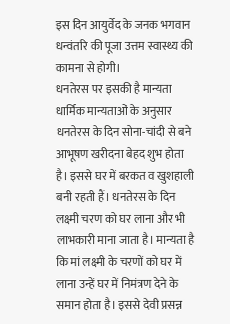इस दिन आयुर्वेद के जनक भगवान धन्वंतरि की पूजा उत्तम स्वास्थ्य की कामना से होगी।
धनतेरस पर इसकी है मान्यता
धार्मिक मान्यताओं के अनुसार धनतेरस के दिन सोना-चांदी से बने आभूषण खरीदना बेहद शुभ होता है। इससे घर में बरकत व खुशहाली बनी रहती हैं। धनतेरस के दिन लक्ष्मी चरण को घर लाना और भी लाभकारी माना जाता है। मान्यता है कि मां लक्ष्मी के चरणों को घर में लाना उन्हें घर में निमंत्रण देने के समान होता है। इससे देवी प्रसन्न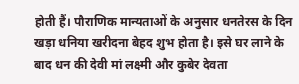होती हैं। पौराणिक मान्यताओं के अनुसार धनतेरस के दिन खड़ा धनिया खरीदना बेहद शुभ होता है। इसे घर लाने के बाद धन की देवी मां लक्ष्मी और कुबेर देवता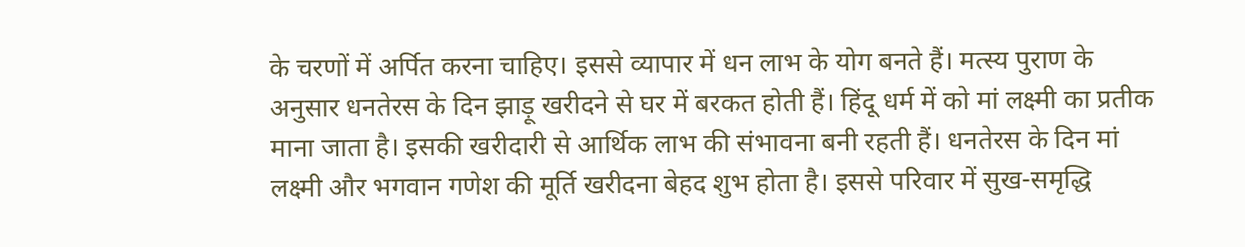के चरणों में अर्पित करना चाहिए। इससे व्यापार में धन लाभ के योग बनते हैं। मत्स्य पुराण के अनुसार धनतेरस के दिन झाड़ू खरीदने से घर में बरकत होती हैं। हिंदू धर्म में को मां लक्ष्मी का प्रतीक माना जाता है। इसकी खरीदारी से आर्थिक लाभ की संभावना बनी रहती हैं। धनतेरस के दिन मां लक्ष्मी और भगवान गणेश की मूर्ति खरीदना बेहद शुभ होता है। इससे परिवार में सुख-समृद्धि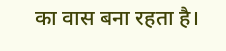का वास बना रहता है।